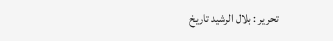تحریر : بلال الرشید تاریخ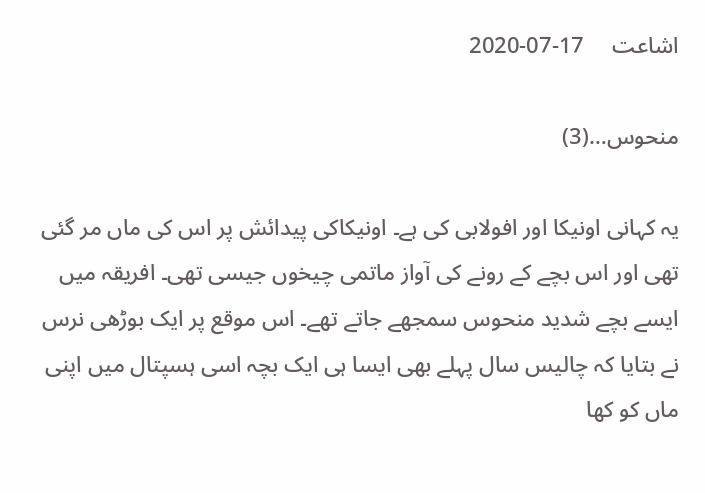اشاعت     17-07-2020

منحوس…(3)

یہ کہانی اونیکا اور افولابی کی ہے۔ اونیکاکی پیدائش پر اس کی ماں مر گئی تھی اور اس بچے کے رونے کی آواز ماتمی چیخوں جیسی تھی۔ افریقہ میں ایسے بچے شدید منحوس سمجھے جاتے تھے۔ اس موقع پر ایک بوڑھی نرس نے بتایا کہ چالیس سال پہلے بھی ایسا ہی ایک بچہ اسی ہسپتال میں اپنی ماں کو کھا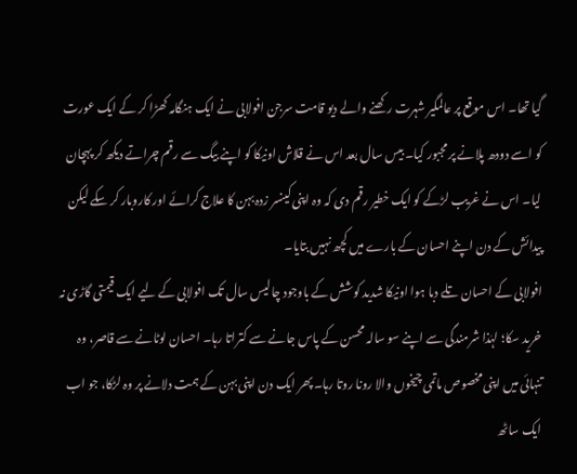گیا تھا۔ اس موقع پر عالمگیر شہرت رکھنے والے دیو قامت سرجن افولابی نے ایک ہنگامہ کھڑا کر کے ایک عورت کو اسے دودھ پلانے پر مجبور کیا۔ بیس سال بعد اس نے قلاش اونیکا کو اپنے بیگ سے رقم چراتے دیکھ کر پہچان لیا۔ اس نے غریب لڑکے کو ایک خطیر رقم دی کہ وہ اپنی کینسر زدہ بہن کا علاج کرائے اور کاروبار کر سکے لیکن پیدائش کے دن اپنے احسان کے بارے میں کچھ نہیں بتایا۔
افولابی کے احسان تلے دبا ہوا اونیکا شدید کوشش کے باوجود چالیس سال تک افولابی کے لیے ایک قیمتی گاڑی نہ خرید سکا؛ لہٰذا شرمندگی سے اپنے سو سالہ محسن کے پاس جانے سے کتراتا رہا۔ احسان لوٹانے سے قاصر، وہ تنہائی میں اپنی مخصوص ماتمی چیخوں والا رونا روتا رہا۔ پھر ایک دن اپنی بہن کے ہمت دلانے پر وہ لڑکا، جو اب ایک ساٹھ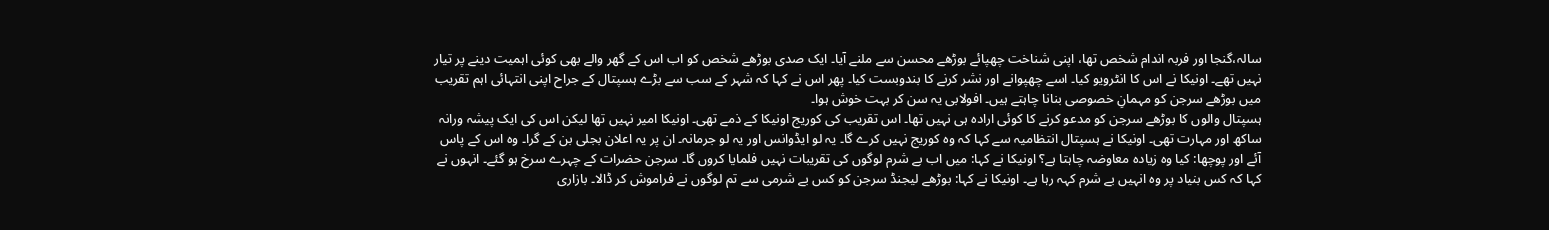سالہ،گنجا اور فربہ اندام شخص تھا، اپنی شناخت چھپائے بوڑھے محسن سے ملنے آیا۔ ایک صدی بوڑھے شخص کو اب اس کے گھر والے بھی کوئی اہمیت دینے پر تیار نہیں تھے۔ اونیکا نے اس کا انٹرویو کیا۔ اسے چھپوانے اور نشر کرنے کا بندوبست کیا۔ پھر اس نے کہا کہ شہر کے سب سے بڑے ہسپتال کے جراح اپنی انتہائی اہم تقریب میں بوڑھے سرجن کو مہمانِ خصوصی بنانا چاہتے ہیں۔ افولابی یہ سن کر بہت خوش ہوا۔
ہسپتال والوں کا بوڑھے سرجن کو مدعو کرنے کا کوئی ارادہ ہی نہیں تھا۔ اس تقریب کی کوریج اونیکا کے ذمے تھی۔ اونیکا امیر نہیں تھا لیکن اس کی ایک پیشہ ورانہ ساکھ اور مہارت تھی۔ اونیکا نے ہسپتال انتظامیہ سے کہا کہ وہ کوریج نہیں کرے گا۔ یہ لو ایڈوانس اور یہ لو جرمانہ۔ ان پر یہ اعلان بجلی بن کے گرا۔ وہ اس کے پاس آئے اور پوچھا: کیا وہ زیادہ معاوضہ چاہتا ہے؟ اونیکا نے کہا: میں اب بے شرم لوگوں کی تقریبات نہیں فلمایا کروں گا۔ سرجن حضرات کے چہرے سرخ ہو گئے۔ انہوں نے کہا کہ کس بنیاد پر وہ انہیں بے شرم کہہ رہا ہے۔ اونیکا نے کہا: بوڑھے لیجنڈ سرجن کو کس بے شرمی سے تم لوگوں نے فراموش کر ڈالا۔ بازاری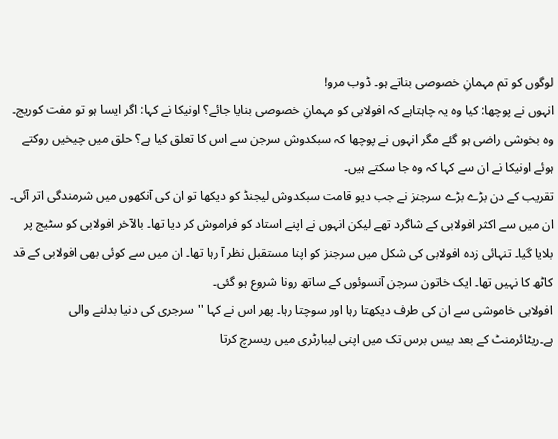لوگوں کو تم مہمانِ خصوصی بناتے ہو۔ ڈوب مرو!
انہوں نے پوچھا: کیا وہ یہ چاہتاہے کہ افولابی کو مہمانِ خصوصی بنایا جائے؟ اونیکا نے کہا: اگر ایسا ہو تو مفت کوریج۔ وہ بخوشی راضی ہو گئے مگر انہوں نے پوچھا کہ سبکدوش سرجن سے اس کا تعلق کیا ہے؟ حلق میں چیخیں روکتے ہوئے اونیکا نے ان سے کہا کہ وہ جا سکتے ہیں۔
تقریب کے دن بڑے بڑے سرجنز نے جب دیو قامت سبکدوش لیجنڈ کو دیکھا تو ان کی آنکھوں میں شرمندگی اتر آئی۔ ان میں سے اکثر افولابی کے شاگرد تھے لیکن انہوں نے اپنے استاد کو فراموش کر دیا تھا۔ بالآخر افولابی کو سٹیج پر بلایا گیا۔ تنہائی زدہ افولابی کی شکل میں سرجنز کو اپنا مستقبل نظر آ رہا تھا۔ ان میں سے کوئی بھی افولابی کے قد کاٹھ کا نہیں تھا۔ ایک خاتون سرجن آنسوئوں کے ساتھ رونا شروع ہو گئی۔
افولابی خاموشی سے ان کی طرف دیکھتا رہا اور سوچتا رہا۔ پھر اس نے کہا ''سرجری کی دنیا بدلنے والی ہے۔ریٹائرمنٹ کے بعد بیس برس تک میں اپنی لیبارٹری میں ریسرچ کرتا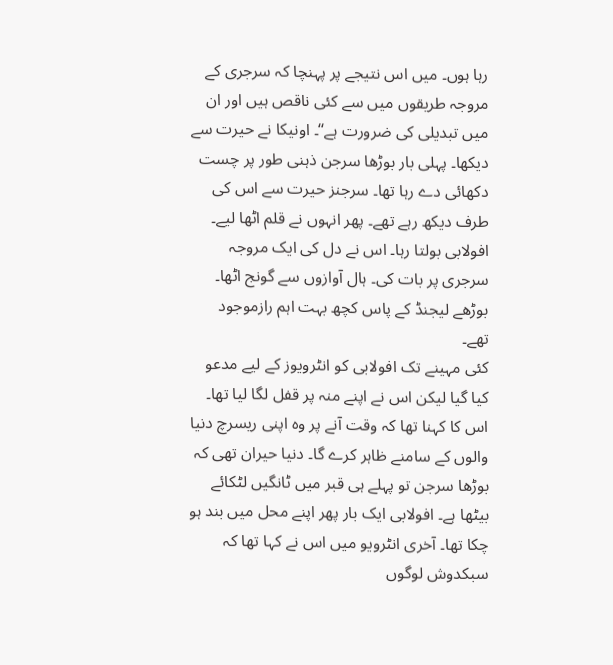رہا ہوں۔ میں اس نتیجے پر پہنچا کہ سرجری کے مروجہ طریقوں میں سے کئی ناقص ہیں اور ان میں تبدیلی کی ضرورت ہے‘‘۔ اونیکا نے حیرت سے دیکھا۔ پہلی بار بوڑھا سرجن ذہنی طور پر چست دکھائی دے رہا تھا۔ سرجنز حیرت سے اس کی طرف دیکھ رہے تھے۔ پھر انہوں نے قلم اٹھا لیے۔ افولابی بولتا رہا۔ اس نے دل کی ایک مروجہ سرجری پر بات کی۔ ہال آوازوں سے گونج اٹھا۔ بوڑھے لیجنڈ کے پاس کچھ بہت اہم رازموجود تھے۔
کئی مہینے تک افولابی کو انٹرویوز کے لیے مدعو کیا گیا لیکن اس نے اپنے منہ پر قفل لگا لیا تھا۔ اس کا کہنا تھا کہ وقت آنے پر وہ اپنی ریسرچ دنیا والوں کے سامنے ظاہر کرے گا۔ دنیا حیران تھی کہ بوڑھا سرجن تو پہلے ہی قبر میں ٹانگیں لٹکائے بیٹھا ہے۔ افولابی ایک بار پھر اپنے محل میں بند ہو چکا تھا۔ آخری انٹرویو میں اس نے کہا تھا کہ سبکدوش لوگوں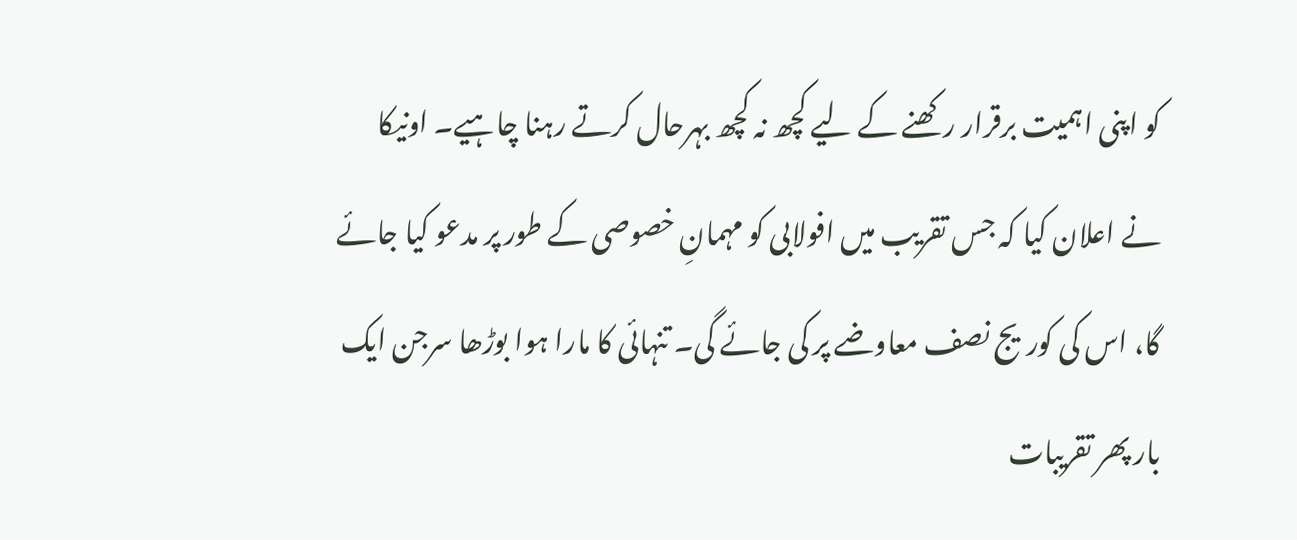کو اپنی اہمیت برقرار رکھنے کے لیے کچھ نہ کچھ بہرحال کرتے رہنا چاہیے۔ اونیکا نے اعلان کیا کہ جس تقریب میں افولابی کو مہمانِ خصوصی کے طور پر مدعو کیا جائے گا، اس کی کوریج نصف معاوضے پر کی جائے گی۔ تنہائی کا مارا ہوا بوڑھا سرجن ایک بار پھر تقریبات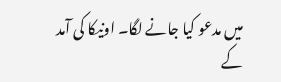میں مدعو کیا جانے لگا۔ اونیکا کی آمد کے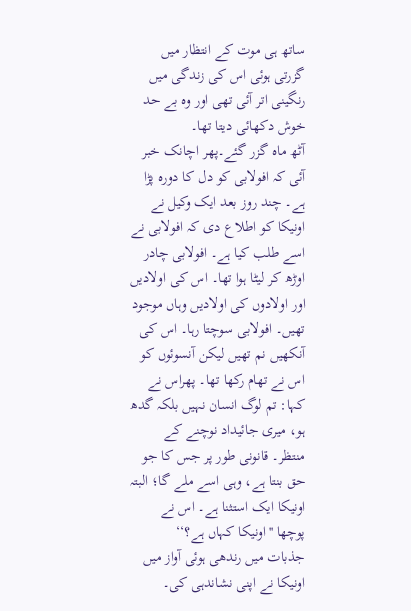ساتھ ہی موت کے انتظار میں گزرتی ہوئی اس کی زندگی میں رنگینی اتر آئی تھی اور وہ بے حد خوش دکھائی دیتا تھا۔
آٹھ ماہ گزر گئے۔پھر اچانک خبر آئی کہ افولابی کو دل کا دورہ پڑا ہے۔ چند روز بعد ایک وکیل نے اونیکا کو اطلاع دی کہ افولابی نے اسے طلب کیا ہے۔ افولابی چادر اوڑھ کر لیٹا ہوا تھا۔ اس کی اولادیں اور اولادوں کی اولادیں وہاں موجود تھیں۔ افولابی سوچتا رہا۔ اس کی آنکھیں نم تھیں لیکن آنسوئوں کو اس نے تھام رکھا تھا۔ پھراس نے کہا: تم لوگ انسان نہیں بلکہ گدھ ہو، میری جائیداد نوچنے کے منتظر۔ قانونی طور پر جس کا جو حق بنتا ہے، وہی اسے ملے گا؛ البتہ اونیکا ایک استثنا ہے۔ اس نے پوچھا ''اونیکا کہاں ہے؟‘‘
جذبات میں رندھی ہوئی آواز میں اونیکا نے اپنی نشاندہی کی۔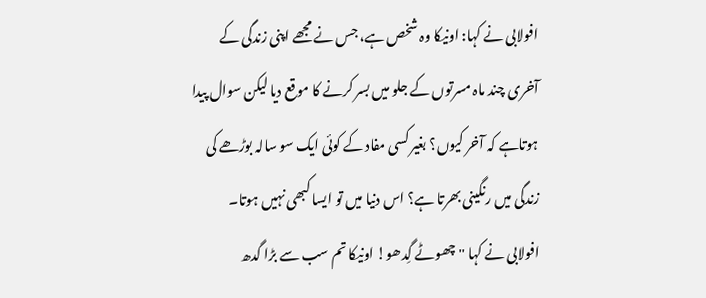افولابی نے کہا: اونیکا وہ شخص ہے، جس نے مجھے اپنی زندگی کے آخری چند ماہ مسرتوں کے جلو میں بسر کرنے کا موقع دیا لیکن سوال پیدا ہوتاہے کہ آخر کیوں؟ بغیر کسی مفاد کے کوئی ایک سو سالہ بوڑھے کی زندگی میں رنگینی بھرتا ہے؟ اس دنیا میں تو ایسا کبھی نہیں ہوتا۔
افولابی نے کہا ''چھوٹے گِدھو! اونیکا تم سب سے بڑا گدھ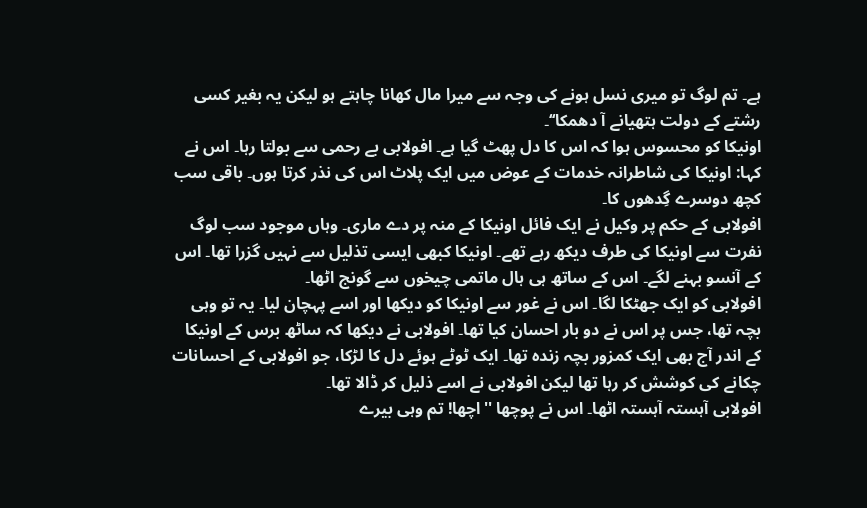ہے۔ تم لوگ تو میری نسل ہونے کی وجہ سے میرا مال کھانا چاہتے ہو لیکن یہ بغیر کسی رشتے کے دولت ہتھیانے آ دھمکا‘‘۔
اونیکا کو محسوس ہوا کہ اس کا دل پھٹ گیا ہے۔ افولابی بے رحمی سے بولتا رہا۔ اس نے کہا: اونیکا کی شاطرانہ خدمات کے عوض میں ایک پلاٹ اس کی نذر کرتا ہوں۔ باقی سب کچھ دوسرے گِدھوں کا۔
افولابی کے حکم پر وکیل نے ایک فائل اونیکا کے منہ پر دے ماری۔ وہاں موجود سب لوگ نفرت سے اونیکا کی طرف دیکھ رہے تھے۔ اونیکا کبھی ایسی تذلیل سے نہیں گزرا تھا۔ اس کے آنسو بہنے لگے۔ اس کے ساتھ ہی ہال ماتمی چیخوں سے گونج اٹھا۔
افولابی کو ایک جھٹکا لگا۔ اس نے غور سے اونیکا کو دیکھا اور اسے پہچان لیا۔ یہ تو وہی بچہ تھا، جس پر اس نے دو بار احسان کیا تھا۔ افولابی نے دیکھا کہ ساٹھ برس کے اونیکا کے اندر آج بھی ایک کمزور بچہ زندہ تھا۔ ایک ٹوٹے ہوئے دل کا لڑکا، جو افولابی کے احسانات چکانے کی کوشش کر رہا تھا لیکن افولابی نے اسے ذلیل کر ڈالا تھا۔
افولابی آہستہ آہستہ اٹھا۔ اس نے پوچھا ''اچھا! تم وہی بیرے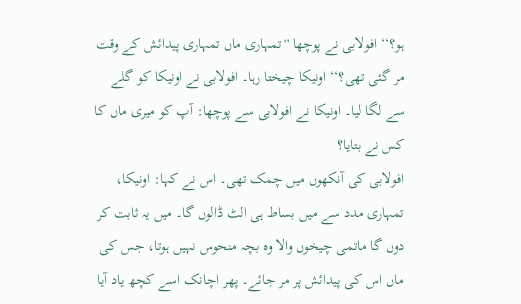ہو؟‘‘ افولابی نے پوچھا ''تمہاری ماں تمہاری پیدائش کے وقت مر گئی تھی؟‘‘ اونیکا چیختا رہا۔ افولابی نے اونیکا کو گلے سے لگا لیا۔ اونیکا نے افولابی سے پوچھا: آپ کو میری ماں کا کس نے بتایا؟
افولابی کی آنکھوں میں چمک تھی۔ اس نے کہا: اونیکا، تمہاری مدد سے میں بساط ہی الٹ ڈالوں گا۔ میں یہ ثابت کر دوں گا ماتمی چیخوں والا وہ بچہ منحوس نہیں ہوتا، جس کی ماں اس کی پیدائش پر مر جائے۔ پھر اچانک اسے کچھ یاد آیا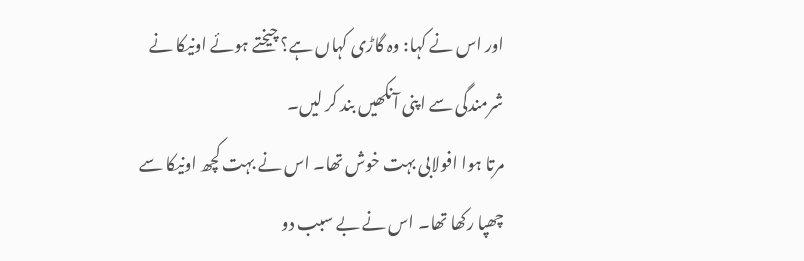اور اس نے کہا: وہ گاڑی کہاں ہے؟ چیختے ہوئے اونیکا نے شرمندگی سے اپنی آنکھیں بند کر لیں۔
مرتا ہوا افولابی بہت خوش تھا۔ اس نے بہت کچھ اونیکا سے چھپا رکھا تھا۔ اس نے بے سبب دو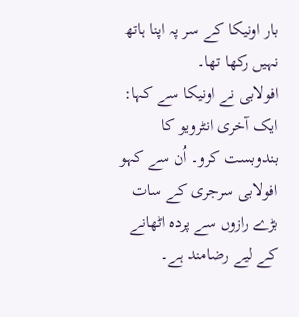بار اونیکا کے سر پہ اپنا ہاتھ نہیں رکھا تھا۔
افولابی نے اونیکا سے کہا: ایک آخری انٹرویو کا بندوبست کرو۔ اُن سے کہو افولابی سرجری کے سات بڑے رازوں سے پردہ اٹھانے کے لیے رضامند ہے۔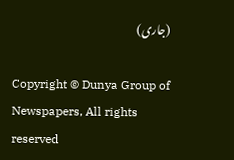(جاری)

Copyright © Dunya Group of Newspapers, All rights reserved